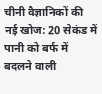चीनी वैज्ञानिकों की नई खोज: 20 सेकंड में पानी को बर्फ में बदलने वाली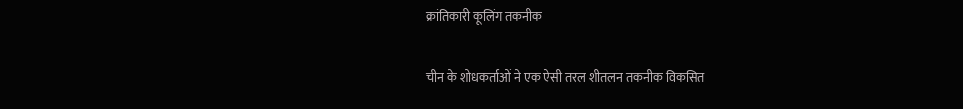क्रांतिकारी कूलिंग तकनीक

चीन के शोधकर्ताओं ने एक ऐसी तरल शीतलन तकनीक विकसित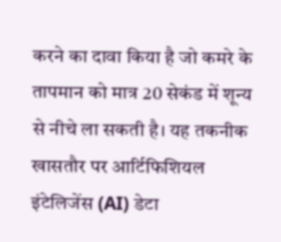करने का दावा किया है जो कमरे के तापमान को मात्र 20 सेकंड में शून्य से नीचे ला सकती है। यह तकनीक खासतौर पर आर्टिफिशियल इंटेलिजेंस (AI) डेटा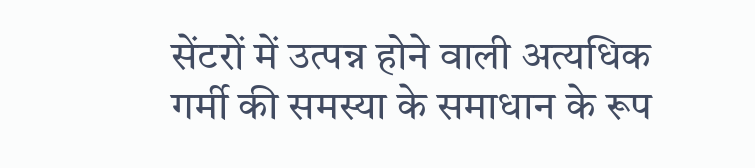सेंटरों में उत्पन्न होने वाली अत्यधिक गर्मी की समस्या के समाधान के रूप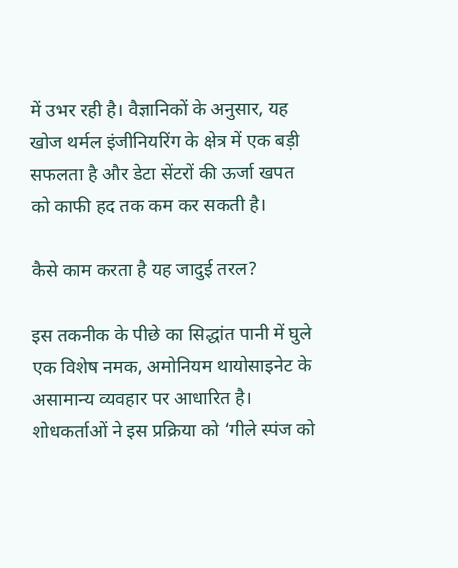में उभर रही है। वैज्ञानिकों के अनुसार, यह खोज थर्मल इंजीनियरिंग के क्षेत्र में एक बड़ी सफलता है और डेटा सेंटरों की ऊर्जा खपत को काफी हद तक कम कर सकती है।

कैसे काम करता है यह जादुई तरल?

इस तकनीक के पीछे का सिद्धांत पानी में घुले एक विशेष नमक, अमोनियम थायोसाइनेट के असामान्य व्यवहार पर आधारित है। शोधकर्ताओं ने इस प्रक्रिया को ‘गीले स्पंज को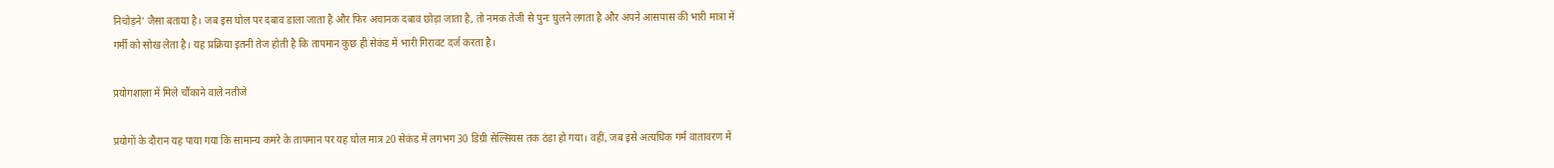निचोड़ने’ जैसा बताया है। जब इस घोल पर दबाव डाला जाता है और फिर अचानक दबाव छोड़ा जाता है, तो नमक तेजी से पुनः घुलने लगता है और अपने आसपास की भारी मात्रा में गर्मी को सोख लेता है। यह प्रक्रिया इतनी तेज होती है कि तापमान कुछ ही सेकंड में भारी गिरावट दर्ज करता है।

प्रयोगशाला में मिले चौंकाने वाले नतीजे

प्रयोगों के दौरान यह पाया गया कि सामान्य कमरे के तापमान पर यह घोल मात्र 20 सेकंड में लगभग 30 डिग्री सेल्सियस तक ठंडा हो गया। वहीं, जब इसे अत्यधिक गर्म वातावरण में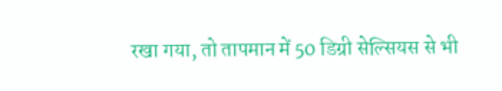रखा गया, तो तापमान में 50 डिग्री सेल्सियस से भी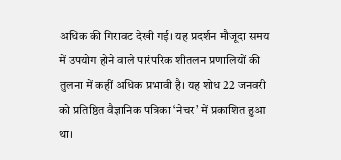अधिक की गिरावट देखी गई। यह प्रदर्शन मौजूदा समय में उपयोग होने वाले पारंपरिक शीतलन प्रणालियों की तुलना में कहीं अधिक प्रभावी है। यह शोध 22 जनवरी को प्रतिष्ठित वैज्ञानिक पत्रिका ‘नेचर’ में प्रकाशित हुआ था।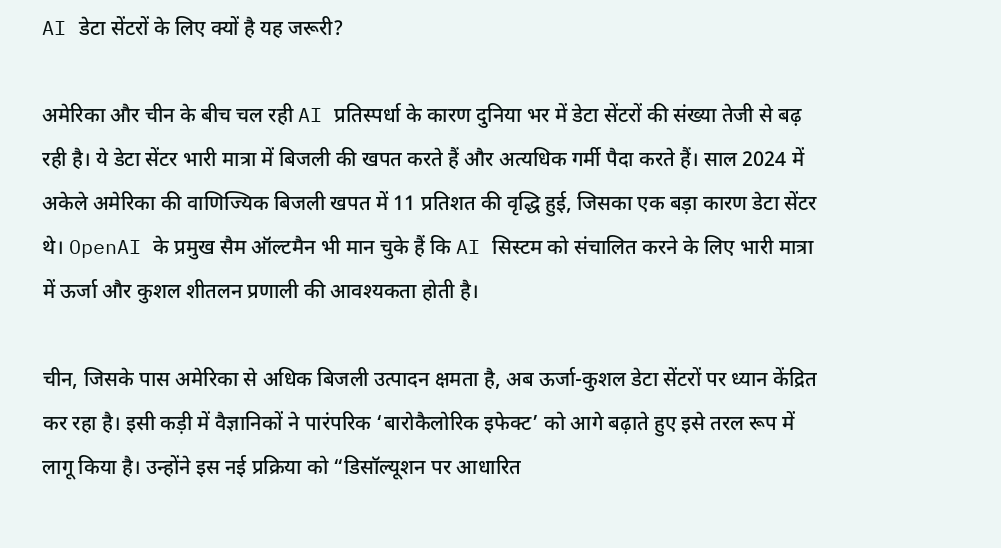AI डेटा सेंटरों के लिए क्यों है यह जरूरी?

अमेरिका और चीन के बीच चल रही AI प्रतिस्पर्धा के कारण दुनिया भर में डेटा सेंटरों की संख्या तेजी से बढ़ रही है। ये डेटा सेंटर भारी मात्रा में बिजली की खपत करते हैं और अत्यधिक गर्मी पैदा करते हैं। साल 2024 में अकेले अमेरिका की वाणिज्यिक बिजली खपत में 11 प्रतिशत की वृद्धि हुई, जिसका एक बड़ा कारण डेटा सेंटर थे। OpenAI के प्रमुख सैम ऑल्टमैन भी मान चुके हैं कि AI सिस्टम को संचालित करने के लिए भारी मात्रा में ऊर्जा और कुशल शीतलन प्रणाली की आवश्यकता होती है।

चीन, जिसके पास अमेरिका से अधिक बिजली उत्पादन क्षमता है, अब ऊर्जा-कुशल डेटा सेंटरों पर ध्यान केंद्रित कर रहा है। इसी कड़ी में वैज्ञानिकों ने पारंपरिक ‘बारोकैलोरिक इफेक्ट’ को आगे बढ़ाते हुए इसे तरल रूप में लागू किया है। उन्होंने इस नई प्रक्रिया को “डिसॉल्यूशन पर आधारित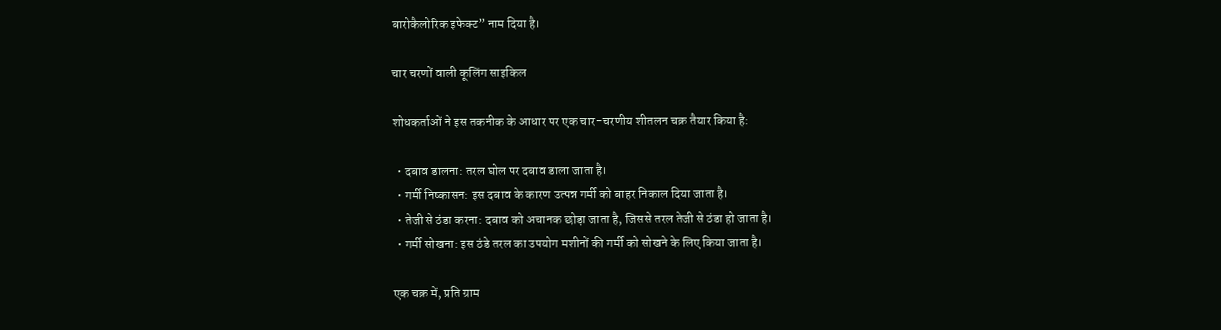बारोकैलोरिक इफेक्ट” नाम दिया है।

चार चरणों वाली कूलिंग साइकिल

शोधकर्ताओं ने इस तकनीक के आधार पर एक चार-चरणीय शीतलन चक्र तैयार किया है:

  • दबाव डालना: तरल घोल पर दबाव डाला जाता है।
  • गर्मी निष्कासन: इस दबाव के कारण उत्पन्न गर्मी को बाहर निकाल दिया जाता है।
  • तेजी से ठंडा करना: दबाव को अचानक छोड़ा जाता है, जिससे तरल तेजी से ठंडा हो जाता है।
  • गर्मी सोखना: इस ठंडे तरल का उपयोग मशीनों की गर्मी को सोखने के लिए किया जाता है।

एक चक्र में, प्रति ग्राम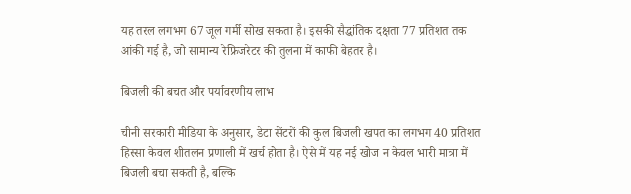यह तरल लगभग 67 जूल गर्मी सोख सकता है। इसकी सैद्धांतिक दक्षता 77 प्रतिशत तक आंकी गई है, जो सामान्य रेफ्रिजरेटर की तुलना में काफी बेहतर है।

बिजली की बचत और पर्यावरणीय लाभ

चीनी सरकारी मीडिया के अनुसार, डेटा सेंटरों की कुल बिजली खपत का लगभग 40 प्रतिशत हिस्सा केवल शीतलन प्रणाली में खर्च होता है। ऐसे में यह नई खोज न केवल भारी मात्रा में बिजली बचा सकती है, बल्कि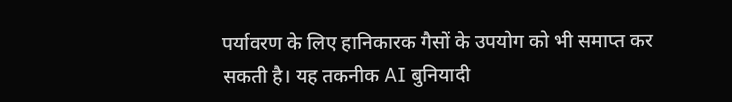पर्यावरण के लिए हानिकारक गैसों के उपयोग को भी समाप्त कर सकती है। यह तकनीक AI बुनियादी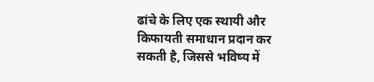ढांचे के लिए एक स्थायी और किफायती समाधान प्रदान कर सकती है, जिससे भविष्य में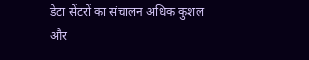डेटा सेंटरों का संचालन अधिक कुशल और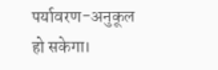पर्यावरण-अनुकूल हो सकेगा।